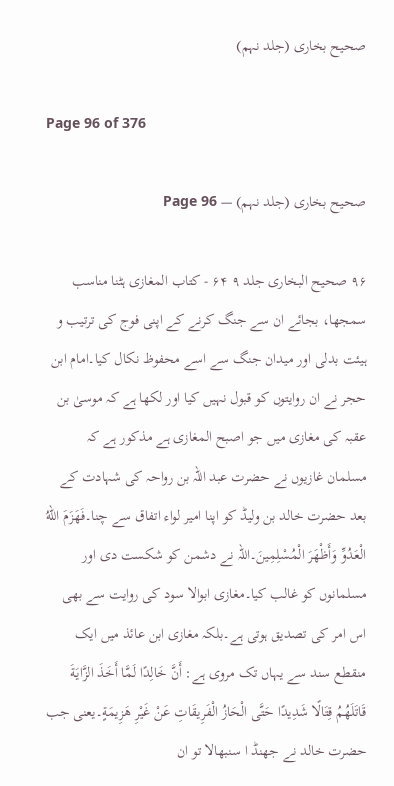صحیح بخاری (جلد نہم)

Page 96 of 376

صحیح بخاری (جلد نہم) — Page 96

۹۶ صحیح البخاری جلد ۹ ۶۴ - کتاب المغازی ہٹنا مناسب سمجھا، بجائے ان سے جنگ کرنے کے اپنی فوج کی ترتیب و ہیئت بدلی اور میدان جنگ سے اسے محفوظ نکال کیا۔امام ابن حجر نے ان روایتوں کو قبول نہیں کیا اور لکھا ہے کہ موسیٰ بن عقبہ کی مغازی میں جو اصبح المغازی ہے مذکور ہے کہ مسلمان غازیوں نے حضرت عبد اللہ بن رواحہ کی شہادت کے بعد حضرت خالد بن ولیڈ کو اپنا امیر لواء اتفاق سے چنا۔فَهَزَمَ اللهُ الْعَدُوِّ وَأَظْهَرَ الْمُسْلِمِینَ۔اللہ نے دشمن کو شکست دی اور مسلمانوں کو غالب کیا۔مغازی ابوالا سود کی روایت سے بھی اس امر کی تصدیق ہوتی ہے۔بلکہ مغازی ابن عائذ میں ایک منقطع سند سے یہاں تک مروی ہے: أَنَّ خَالِدًا لَمَّا أَخَذَ الزَّايَةَ قَاتَلَهُمُ قِتَالًا شَدِيدًا حَتَّى الْحَازُ الْفَرِيقَاتِ عَنْ غَيْرِ هَزِيمَةٍ۔یعنی جب حضرت خالد نے جھنڈ ا سنبھالا تو ان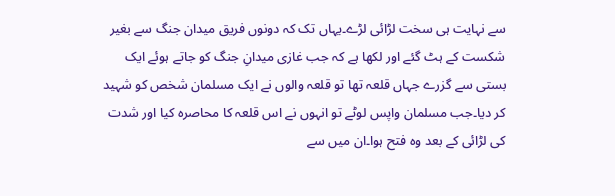سے نہایت ہی سخت لڑائی لڑے۔یہاں تک کہ دونوں فریق میدان جنگ سے بغیر شکست کے ہٹ گئے اور لکھا ہے کہ جب غازی میدانِ جنگ کو جاتے ہوئے ایک بستی سے گزرے جہاں قلعہ تھا تو قلعہ والوں نے ایک مسلمان شخص کو شہید کر دیا۔جب مسلمان واپس لوٹے تو انہوں نے اس قلعہ کا محاصرہ کیا اور شدت کی لڑائی کے بعد وہ فتح ہوا۔ان میں سے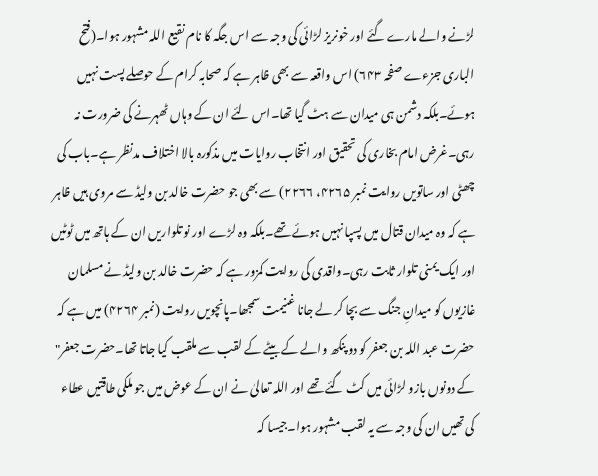لڑنے والے مارے گئے اور خونریز لڑائی کی وجہ سے اس جگہ کا نام نقیع اللہ مشہور ہوا۔(فتح الباری جزءے صفحہ ۶۴۳) اس واقعہ سے بھی ظاہر ہے کہ صحابہ کرام کے حوصلے پست نہیں ہوئے۔بلکہ دشمن ہی میدان سے ہٹ گیا تھا۔اس لئے ان کے وہاں ٹھہرنے کی ضرورت نہ رہی۔غرض امام بخاری کی تحقیق اور انتخاب روایات میں مذکورہ بالا اختلاف مدنظر ہے۔باب کی چھٹی اور ساتویں روایت نمبر ۴۲۶۵، ۲۲۶۶) سے بھی جو حضرت خالد بن ولیڈ سے مروی ہیں ظاہر ہے کہ وہ میدان قتال میں پسپا نہیں ہوئے تھے۔بلکہ وہ لڑے اور نو تلواریں ان کے ہاتھ میں ٹوٹیں اور ایک یمنی تلوار ثابت رہی۔واقدی کی روایت کمزور ہے کہ حضرت خالد بن ولیڈ نے مسلمان غازیوں کو میدانِ جنگ سے بچا کر لے جانا غنیمت سمجھا۔پانچویں روایت (نمبر ۴۲۶۴) میں ہے کہ حضرت عبد اللہ بن جعفر کو دو پنکھ والے کے بیٹے کے لقب سے ملقب کیا جاتا تھا۔حضرت جعفر" کے دونوں بازو لڑائی میں کٹ گئے تھے اور اللہ تعالیٰ نے ان کے عوض میں جو ملکی طاقتیں عطاء کی تھیں ان کی وجہ سے یہ لقب مشہور ہوا۔جیسا کہ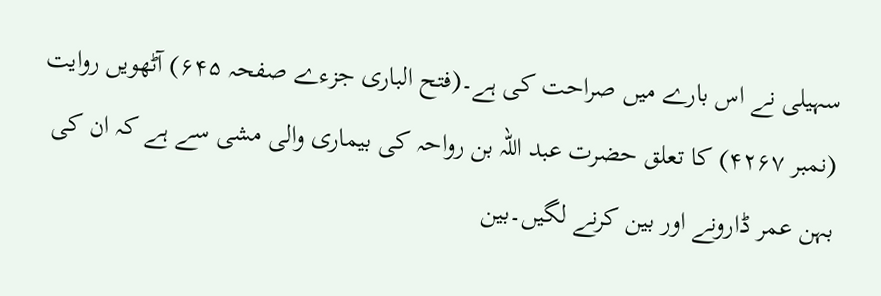سہیلی نے اس بارے میں صراحت کی ہے۔(فتح الباری جزءے صفحہ ۶۴۵) آٹھویں روایت (نمبر ۴۲۶۷) کا تعلق حضرت عبد اللہ بن رواحہ کی بیماری والی مشی سے ہے کہ ان کی بہن عمر ڈارونے اور بین کرنے لگیں۔بین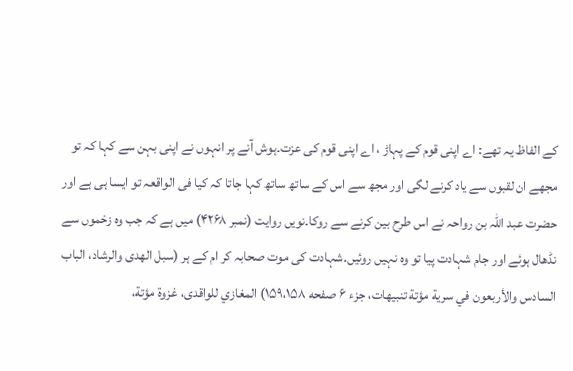کے الفاظ یہ تھے: اے اپنی قوم کے پہاڑ ، اے اپنی قوم کی عزت۔ہوش آنے پر انہوں نے اپنی بہن سے کہا کہ تو مجھے ان لقبوں سے یاد کرنے لگی اور مجھ سے اس کے ساتھ ساتھ کہا جاتا کہ کیا فی الواقعہ تو ایسا ہی ہے اور حضرت عبد اللہ بن رواحہ نے اس طرح بین کرنے سے روکا۔نویں روایت (نمبر ۴۲۶۸) میں ہے کہ جب وہ زخموں سے نڈھال ہوئے اور جام شہادت پیا تو وہ نہیں روئیں۔شہادت کی موت صحابہ کر ام کے ہر (سبل الهدى والرشاد، الباب السادس والأربعون في سرية مؤتة تنبيهات، جزء ۶ صفحه ۱۵۹،۱۵۸) المغازي للواقدی، غزوة مؤتة،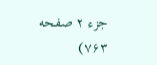جزء ۲ صفحه ۷۶۳)